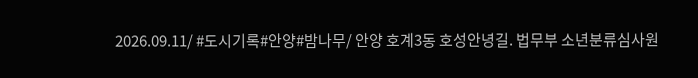2026.09.11/ #도시기록#안양#밤나무/ 안양 호계3동 호성안녕길. 법무부 소년분류심사원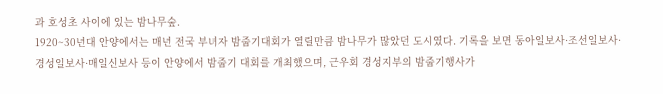과 호성초 사이에 있는 밤나무숲.
1920~30년대 안양에서는 매년 전국 부녀자 밤줍기대회가 열릴만큼 밤나무가 많았던 도시였다. 기록을 보면 동아일보사·조선일보사·경성일보사·매일신보사 등이 안양에서 밤줍기 대회를 개최했으며, 근우회 경성지부의 밤줍기행사가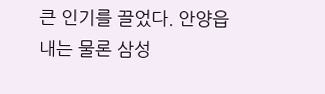큰 인기를 끌었다. 안양읍내는 물론 삼성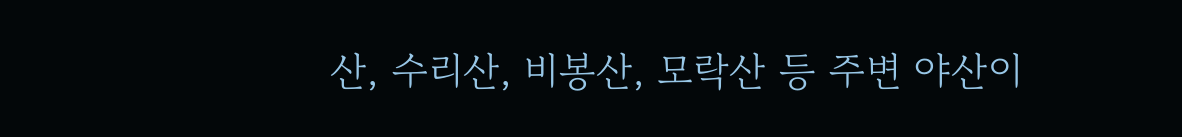산, 수리산, 비봉산, 모락산 등 주변 야산이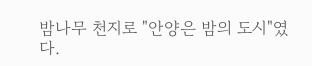밤나무 천지로 "안양은 밤의 도시"였다.